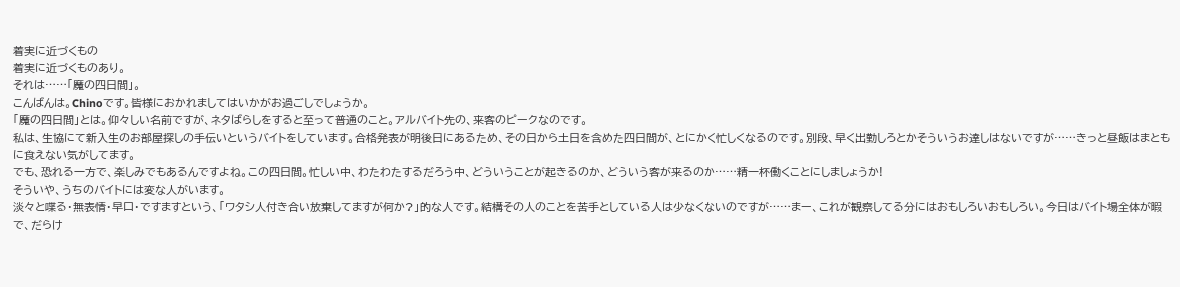着実に近づくもの
着実に近づくものあり。
それは……「魔の四日間」。
こんばんは。Chinoです。皆様におかれましてはいかがお過ごしでしょうか。
「魔の四日間」とは。仰々しい名前ですが、ネタばらしをすると至って普通のこと。アルバイト先の、来客のピークなのです。
私は、生協にて新入生のお部屋探しの手伝いというバイトをしています。合格発表が明後日にあるため、その日から土日を含めた四日間が、とにかく忙しくなるのです。別段、早く出勤しろとかそういうお達しはないですが……きっと昼飯はまともに食えない気がしてます。
でも、恐れる一方で、楽しみでもあるんですよね。この四日間。忙しい中、わたわたするだろう中、どういうことが起きるのか、どういう客が来るのか……精一杯働くことにしましょうか!
そういや、うちのバイトには変な人がいます。
淡々と喋る・無表情・早口・ですますという、「ワタシ人付き合い放棄してますが何か?」的な人です。結構その人のことを苦手としている人は少なくないのですが……まー、これが観察してる分にはおもしろいおもしろい。今日はバイト場全体が暇で、だらけ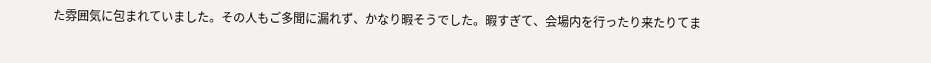た雰囲気に包まれていました。その人もご多聞に漏れず、かなり暇そうでした。暇すぎて、会場内を行ったり来たりてま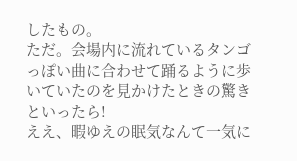したもの。
ただ。会場内に流れているタンゴっぽい曲に合わせて踊るように歩いていたのを見かけたときの驚きといったら!
ええ、暇ゆえの眠気なんて一気に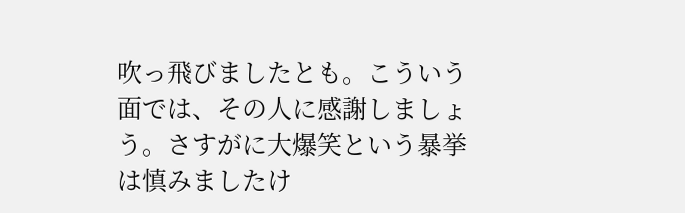吹っ飛びましたとも。こういう面では、その人に感謝しましょう。さすがに大爆笑という暴挙は慎みましたけ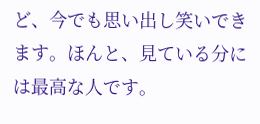ど、今でも思い出し笑いできます。ほんと、見ている分には最高な人です。